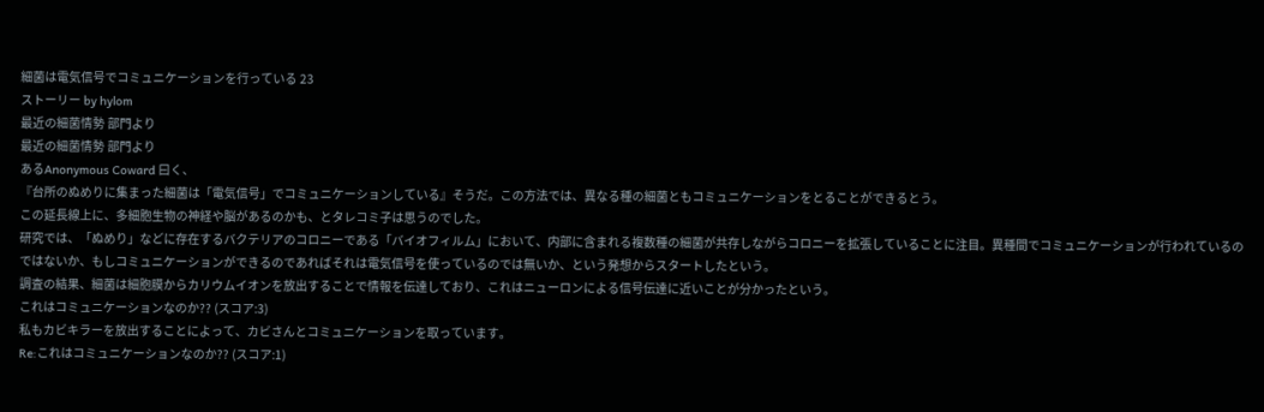細菌は電気信号でコミュニケーションを行っている 23
ストーリー by hylom
最近の細菌情勢 部門より
最近の細菌情勢 部門より
あるAnonymous Coward 曰く、
『台所のぬめりに集まった細菌は「電気信号」でコミュニケーションしている』そうだ。この方法では、異なる種の細菌ともコミュニケーションをとることができるとう。
この延長線上に、多細胞生物の神経や脳があるのかも、とタレコミ子は思うのでした。
研究では、「ぬめり」などに存在するバクテリアのコロニーである「バイオフィルム」において、内部に含まれる複数種の細菌が共存しながらコロニーを拡張していることに注目。異種間でコミュニケーションが行われているのではないか、もしコミュニケーションができるのであればそれは電気信号を使っているのでは無いか、という発想からスタートしたという。
調査の結果、細菌は細胞膜からカリウムイオンを放出することで情報を伝達しており、これはニューロンによる信号伝達に近いことが分かったという。
これはコミュニケーションなのか?? (スコア:3)
私もカビキラーを放出することによって、カビさんとコミュニケーションを取っています。
Re:これはコミュニケーションなのか?? (スコア:1)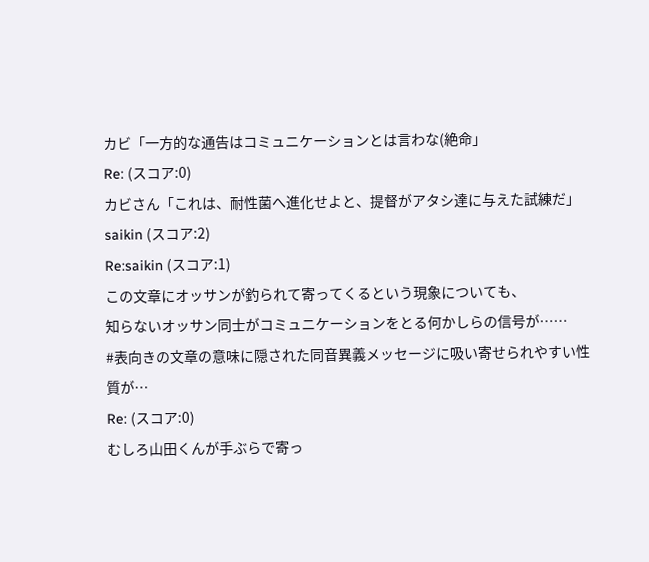カビ「一方的な通告はコミュニケーションとは言わな(絶命」
Re: (スコア:0)
カビさん「これは、耐性菌へ進化せよと、提督がアタシ達に与えた試練だ」
saikin (スコア:2)
Re:saikin (スコア:1)
この文章にオッサンが釣られて寄ってくるという現象についても、
知らないオッサン同士がコミュニケーションをとる何かしらの信号が……
#表向きの文章の意味に隠された同音異義メッセージに吸い寄せられやすい性質が…
Re: (スコア:0)
むしろ山田くんが手ぶらで寄っ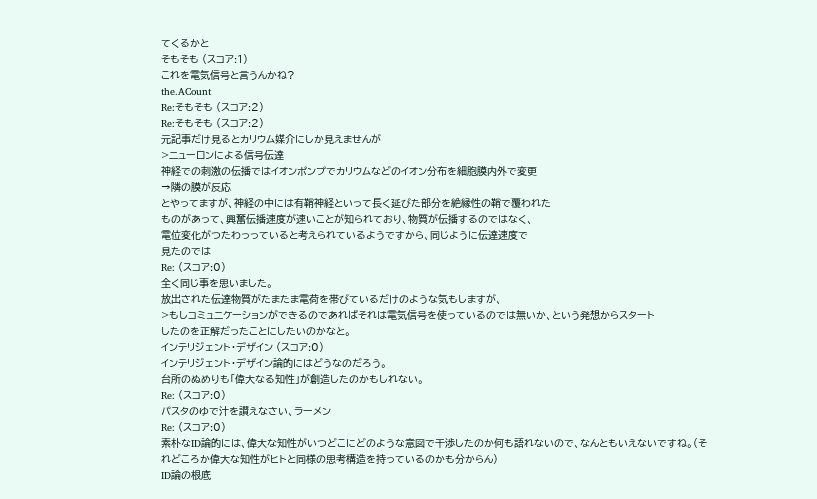てくるかと
そもそも (スコア:1)
これを電気信号と言うんかね?
the.ACount
Re:そもそも (スコア:2)
Re:そもそも (スコア:2)
元記事だけ見るとカリウム媒介にしか見えませんが
>ニューロンによる信号伝達
神経での刺激の伝播ではイオンポンプでカリウムなどのイオン分布を細胞膜内外で変更
→隣の膜が反応
とやってますが、神経の中には有鞘神経といって長く延びた部分を絶縁性の鞘で覆われた
ものがあって、興奮伝播速度が速いことが知られており、物質が伝播するのではなく、
電位変化がつたわっっていると考えられているようですから、同じように伝達速度で
見たのでは
Re: (スコア:0)
全く同じ事を思いました。
放出された伝達物質がたまたま電荷を帯びているだけのような気もしますが、
>もしコミュニケーションができるのであればそれは電気信号を使っているのでは無いか、という発想からスタート
したのを正解だったことにしたいのかなと。
インテリジェント・デザイン (スコア:0)
インテリジェント・デザイン論的にはどうなのだろう。
台所のぬめりも「偉大なる知性」が創造したのかもしれない。
Re: (スコア:0)
パスタのゆで汁を讃えなさい、ラーメン
Re: (スコア:0)
素朴なID論的には、偉大な知性がいつどこにどのような意図で干渉したのか何も語れないので、なんともいえないですね。(それどころか偉大な知性がヒトと同様の思考構造を持っているのかも分からん)
ID論の根底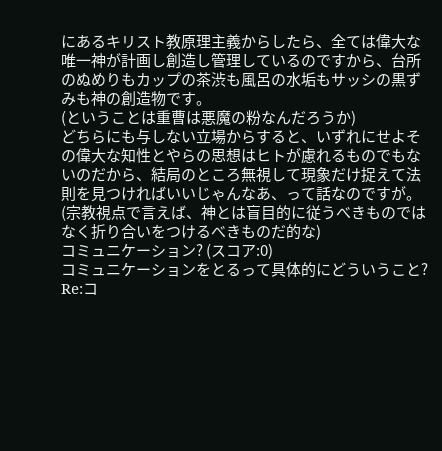にあるキリスト教原理主義からしたら、全ては偉大な唯一神が計画し創造し管理しているのですから、台所のぬめりもカップの茶渋も風呂の水垢もサッシの黒ずみも神の創造物です。
(ということは重曹は悪魔の粉なんだろうか)
どちらにも与しない立場からすると、いずれにせよその偉大な知性とやらの思想はヒトが慮れるものでもないのだから、結局のところ無視して現象だけ捉えて法則を見つければいいじゃんなあ、って話なのですが。
(宗教視点で言えば、神とは盲目的に従うべきものではなく折り合いをつけるべきものだ的な)
コミュニケーション? (スコア:0)
コミュニケーションをとるって具体的にどういうこと?
Re:コ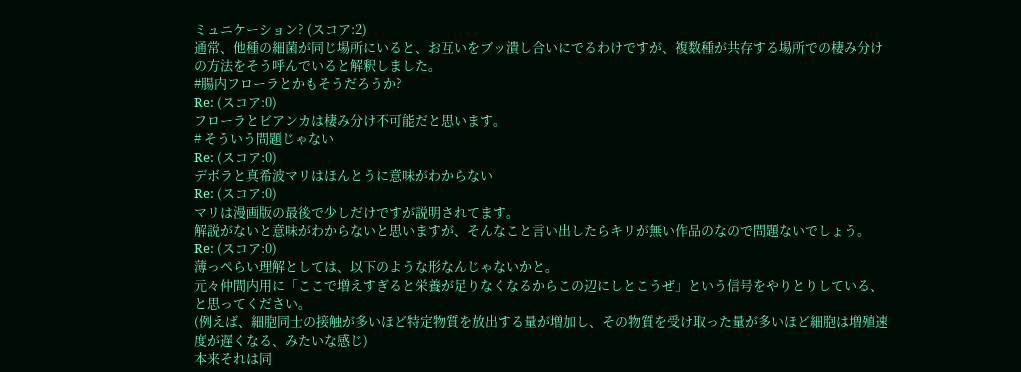ミュニケーション? (スコア:2)
通常、他種の細菌が同じ場所にいると、お互いをブッ潰し合いにでるわけですが、複数種が共存する場所での棲み分けの方法をそう呼んでいると解釈しました。
#腸内フローラとかもそうだろうか?
Re: (スコア:0)
フローラとビアンカは棲み分け不可能だと思います。
# そういう問題じゃない
Re: (スコア:0)
デボラと真希波マリはほんとうに意味がわからない
Re: (スコア:0)
マリは漫画版の最後で少しだけですが説明されてます。
解説がないと意味がわからないと思いますが、そんなこと言い出したらキリが無い作品のなので問題ないでしょう。
Re: (スコア:0)
薄っぺらい理解としては、以下のような形なんじゃないかと。
元々仲間内用に「ここで増えすぎると栄養が足りなくなるからこの辺にしとこうぜ」という信号をやりとりしている、と思ってください。
(例えば、細胞同士の接触が多いほど特定物質を放出する量が増加し、その物質を受け取った量が多いほど細胞は増殖速度が遅くなる、みたいな感じ)
本来それは同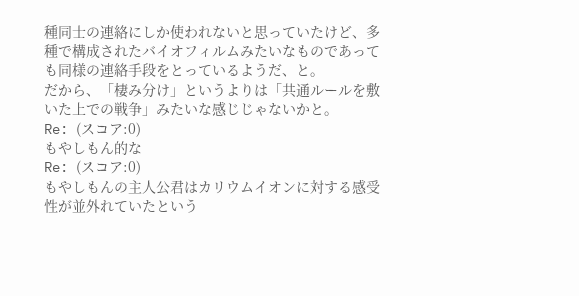種同士の連絡にしか使われないと思っていたけど、多種で構成されたバイオフィルムみたいなものであっても同様の連絡手段をとっているようだ、と。
だから、「棲み分け」というよりは「共通ルールを敷いた上での戦争」みたいな感じじゃないかと。
Re: (スコア:0)
もやしもん的な
Re: (スコア:0)
もやしもんの主人公君はカリウムイオンに対する感受性が並外れていたという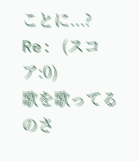ことに...?
Re: (スコア:0)
歌を歌ってるのさ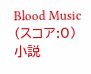Blood Music (スコア:0)
小説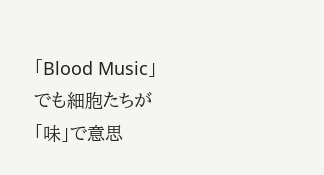「Blood Music」でも細胞たちが「味」で意思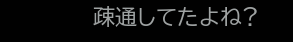疎通してたよね?